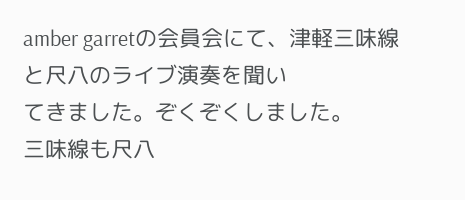amber garretの会員会にて、津軽三味線と尺八のライブ演奏を聞い
てきました。ぞくぞくしました。
三味線も尺八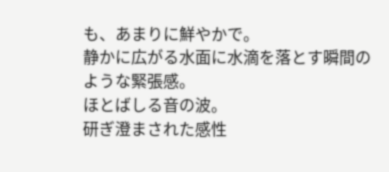も、あまりに鮮やかで。
静かに広がる水面に水滴を落とす瞬間のような緊張感。
ほとばしる音の波。
研ぎ澄まされた感性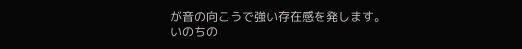が音の向こうで強い存在感を発します。
いのちの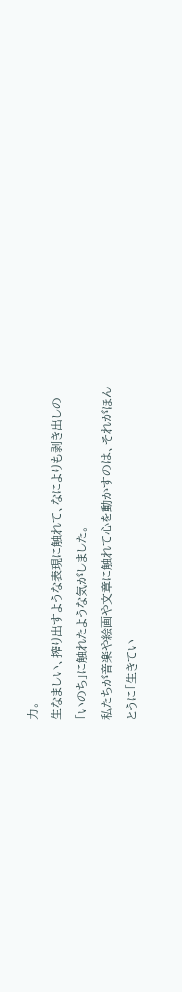力。
生なましい、搾り出すような表現に触れて、なによりも剥き出しの
「いのち」に触れたような気がしました。
私たちが音楽や絵画や文章に触れて心を動かすのは、それがほん
とうに「生きてい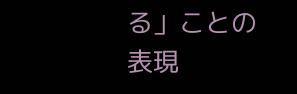る」ことの表現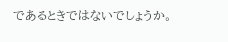であるときではないでしょうか。